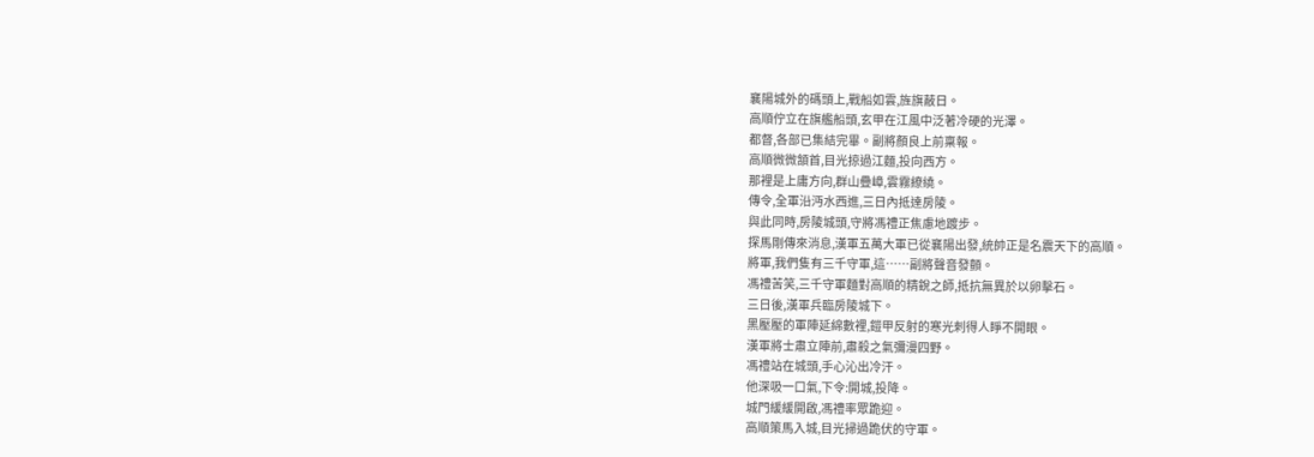襄陽城外的碼頭上,戰船如雲,旌旗蔽日。
高順佇立在旗艦船頭,玄甲在江風中泛著冷硬的光澤。
都督,各部已集結完畢。副將顏良上前稟報。
高順微微頷首,目光掠過江麵,投向西方。
那裡是上庸方向,群山疊嶂,雲霧繚繞。
傳令,全軍沿沔水西進,三日內抵達房陵。
與此同時,房陵城頭,守將馮禮正焦慮地踱步。
探馬剛傳來消息,漢軍五萬大軍已從襄陽出發,統帥正是名震天下的高順。
將軍,我們隻有三千守軍,這……副將聲音發顫。
馮禮苦笑,三千守軍麵對高順的精銳之師,抵抗無異於以卵擊石。
三日後,漢軍兵臨房陵城下。
黑壓壓的軍陣延綿數裡,鎧甲反射的寒光刺得人睜不開眼。
漢軍將士肅立陣前,肅殺之氣彌漫四野。
馮禮站在城頭,手心沁出冷汗。
他深吸一口氣,下令:開城,投降。
城門緩緩開啟,馮禮率眾跪迎。
高順策馬入城,目光掃過跪伏的守軍。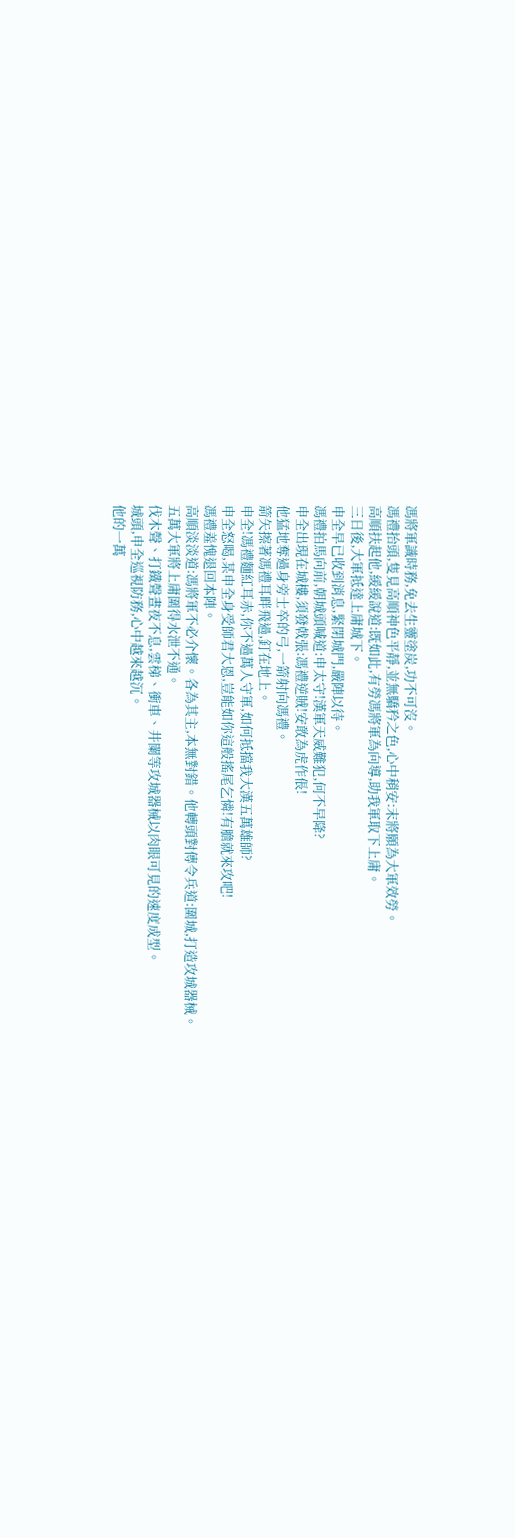馮將軍識時務,免去生靈塗炭,功不可沒。
馮禮抬頭,隻見高順神色平靜,並無驕矜之色,心中稍安:末將願為大軍效勞。
高順扶起他,緩緩說道:既如此,有勞馮將軍為向導,助我軍取下上庸。
三日後,大軍抵達上庸城下。
申全早已收到消息,緊閉城門,嚴陣以待。
馮禮拍馬向前,朝城頭喊道:申太守!漢軍天威難犯,何不早降?
申全出現在城樓,須發戟張:馮禮逆賊!安敢為虎作倀!
他猛地奪過身旁士卒的弓,一箭射向馮禮。
箭矢擦著馮禮耳畔飛過,釘在地上。
申全!馮禮麵紅耳赤,你不過萬人守軍,如何抵擋我大漢五萬雄師?
申全怒喝,某申全身受師君大恩,豈能如你這般搖尾乞憐!有膽就來攻吧!
馮禮羞愧退回本陣。
高順淡淡道:馮將軍不必介懷。各為其主,本無對錯。他轉頭對傳令兵道:圍城,打造攻城器械。
五萬大軍將上庸圍得水泄不通。
伐木聲、打鐵聲晝夜不息,雲梯、衝車、井闌等攻城器械以肉眼可見的速度成型。
城頭,申全巡視防務,心中越來越沉。
他的一萬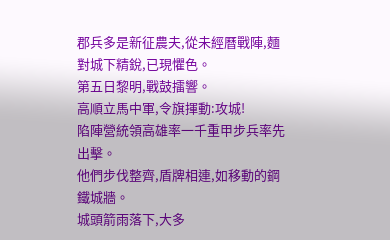郡兵多是新征農夫,從未經曆戰陣,麵對城下精銳,已現懼色。
第五日黎明,戰鼓擂響。
高順立馬中軍,令旗揮動:攻城!
陷陣營統領高雄率一千重甲步兵率先出擊。
他們步伐整齊,盾牌相連,如移動的鋼鐵城牆。
城頭箭雨落下,大多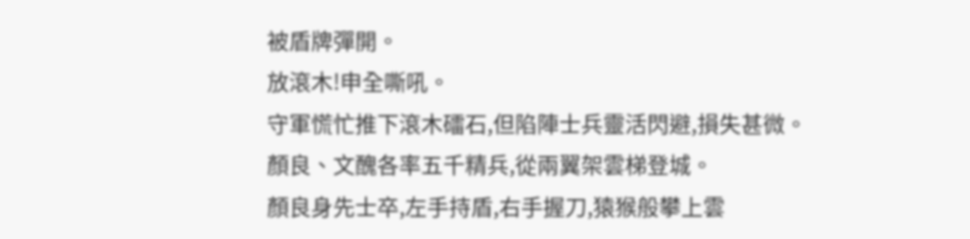被盾牌彈開。
放滾木!申全嘶吼。
守軍慌忙推下滾木礌石,但陷陣士兵靈活閃避,損失甚微。
顏良、文醜各率五千精兵,從兩翼架雲梯登城。
顏良身先士卒,左手持盾,右手握刀,猿猴般攀上雲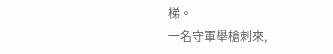梯。
一名守軍舉槍刺來,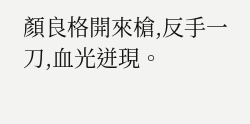顏良格開來槍,反手一刀,血光迸現。